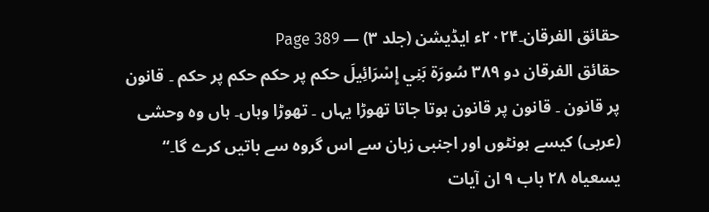حقائق الفرقان۔۲۰۲۴ء ایڈیشن (جلد ۳) — Page 389
حقائق الفرقان دو ۳۸۹ سُورَة بَنِي إِسْرَائِيلَ حکم پر حکم حکم پر حکم ۔ قانون پر قانون ۔ قانون پر قانون ہوتا جاتا تھوڑا یہاں ۔ تھوڑا وہاں۔ ہاں وہ وحشی (عربی) کیسے ہونٹوں اور اجنبی زبان سے اس گروہ سے باتیں کرے گا۔“ یسعیاہ ۲۸ باب ۹ ان آیات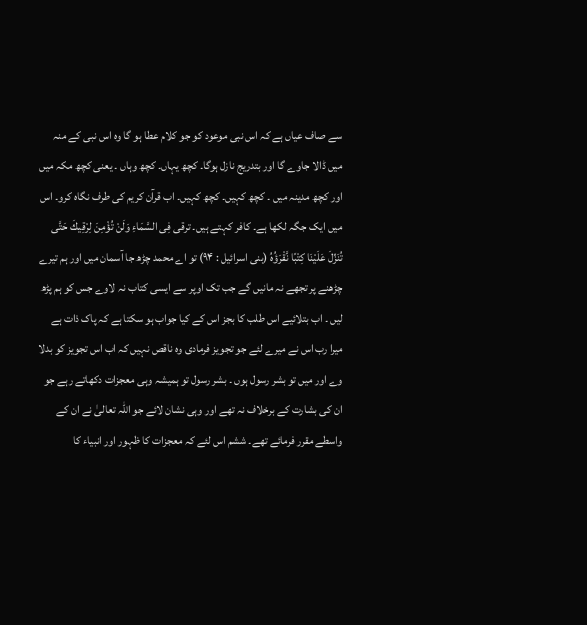سے صاف عیاں ہے کہ اس نبی موعود کو جو کلام عطا ہو گا وہ اس نبی کے منہ میں ڈالا جاوے گا اور بتدریج نازل ہوگا۔ کچھ یہاں۔ کچھ وہاں ۔ یعنی کچھ مکہ میں اور کچھ مدینہ میں ۔ کچھ کہیں۔ کچھ کہیں۔ اب قرآن کریم کی طرف نگاہ کرو۔ اس میں ایک جگہ لکھا ہے۔ کافر کہتے ہیں۔ ترقی فِی السَّمَاءِ وَلَنْ تُؤْمِنَ لِرْقِيكَ حَتَّى تُنَزِّلَ عَلَيْنَا كِتْبًا نَّقْرَؤُهُ (بنی اسرائیل : ۹۴) تو اے محمد چڑھ جا آسمان میں اور ہم تیرے چڑھنے پر تجھے نہ مانیں گے جب تک اوپر سے ایسی کتاب نہ لاوے جس کو ہم پڑھ لیں ۔ اب بتلائیے اس طلب کا بجز اس کے کیا جواب ہو سکتا ہے کہ پاک ذات ہے میرا رب اس نے میرے لئے جو تجویز فرمادی وہ ناقص نہیں کہ اب اس تجویز کو بدلا وے اور میں تو بشر رسول ہوں ۔ بشر رسول تو ہمیشہ وہی معجزات دکھاتے رہے جو ان کی بشارت کے برخلاف نہ تھے اور وہی نشان لائے جو اللہ تعالیٰ نے ان کے واسطے مقرر فرمائے تھے۔ ششم اس لئے کہ معجزات کا ظہور اور انبیاء کا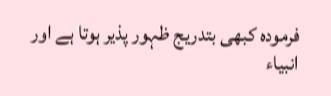فرمودہ کبھی بتدریج ظہور پذیر ہوتا ہے اور انبیاء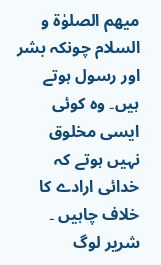میھم الصلوٰۃ و السلام چونکہ بشر اور رسول ہوتے ہیں۔ وہ کوئی ایسی مخلوق نہیں ہوتے کہ خدائی ارادے کا خلاف چاہیں ۔ شریر لوگ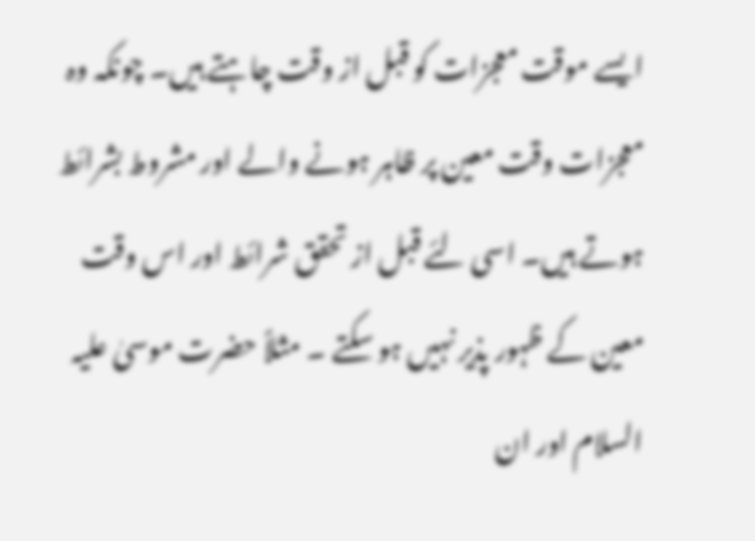ایسے موقت معجزات کو قبل از وقت چاہتے ہیں۔ چونکہ وہ معجزات وقت معین پر ظاہر ہونے والے اور مشروط بشرائط ہوتے ہیں۔ اسی لئے قبل از تحقق شرائط اور اس وقت معین کے ظہور پذیر نہیں ہو سکتے ۔ مثلاً حضرت موسیٰ علیہ السلام اور ان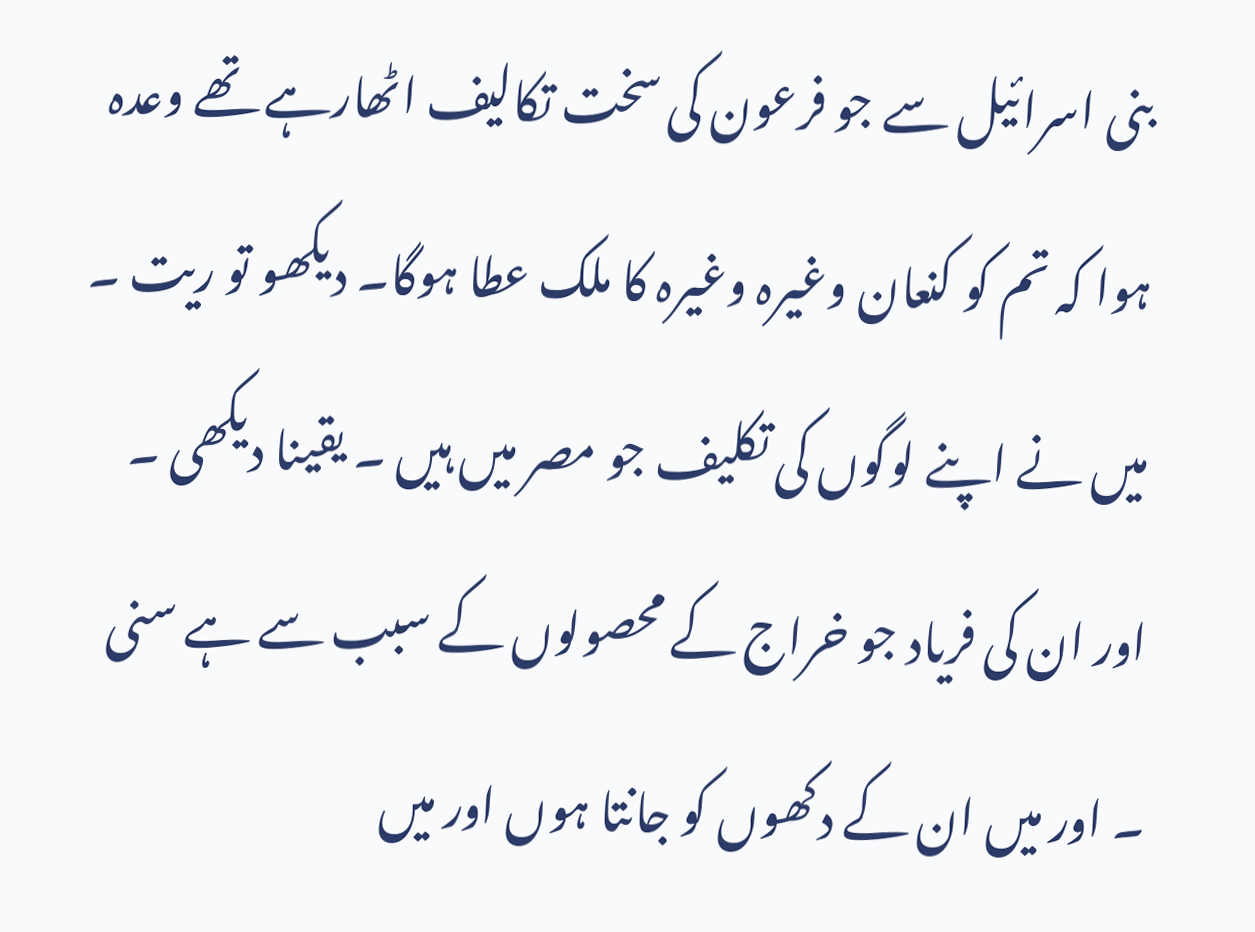بنی اسرائیل سے جو فرعون کی سخت تکالیف اٹھارہے تھے وعدہ ہوا کہ تم کو کنعان وغیرہ وغیرہ کا ملک عطا ہوگا۔ دیکھو تو ریت ۔ میں نے اپنے لوگوں کی تکلیف جو مصر میں ہیں ۔ یقینا دیکھی ۔ اور ان کی فریاد جو خراج کے محصولوں کے سبب سے ہے سنی ۔ اور میں ان کے دکھوں کو جانتا ہوں اور میں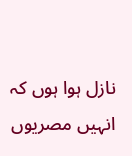نازل ہوا ہوں کہ انہیں مصریوں